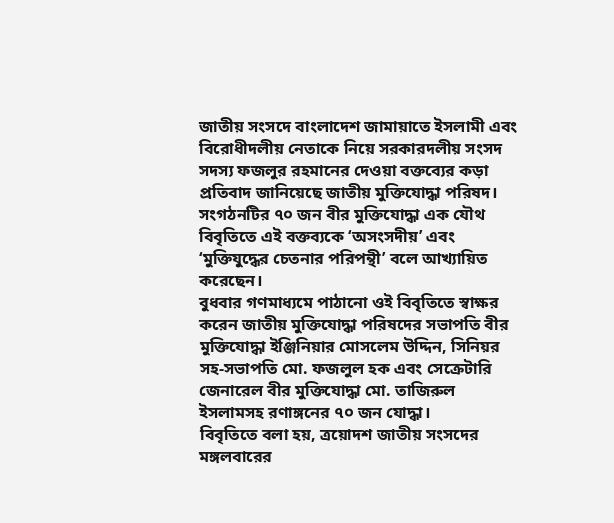জাতীয় সংসদে বাংলাদেশ জামায়াতে ইসলামী এবং বিরোধীদলীয় নেতাকে নিয়ে সরকারদলীয় সংসদ সদস্য ফজলুর রহমানের দেওয়া বক্তব্যের কড়া প্রতিবাদ জানিয়েছে জাতীয় মুক্তিযোদ্ধা পরিষদ। সংগঠনটির ৭০ জন বীর মুক্তিযোদ্ধা এক যৌথ বিবৃতিতে এই বক্তব্যকে ‘অসংসদীয়’ এবং ‘মুক্তিযুদ্ধের চেতনার পরিপন্থী’ বলে আখ্যায়িত করেছেন।
বুধবার গণমাধ্যমে পাঠানো ওই বিবৃতিতে স্বাক্ষর করেন জাতীয় মুক্তিযোদ্ধা পরিষদের সভাপতি বীর মুক্তিযোদ্ধা ইঞ্জিনিয়ার মোসলেম উদ্দিন, সিনিয়র সহ-সভাপতি মো. ফজলুল হক এবং সেক্রেটারি জেনারেল বীর মুক্তিযোদ্ধা মো. তাজিরুল ইসলামসহ রণাঙ্গনের ৭০ জন যোদ্ধা।
বিবৃতিতে বলা হয়, ত্রয়োদশ জাতীয় সংসদের মঙ্গলবারের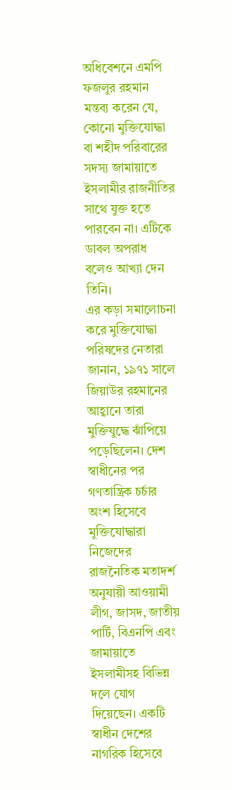অধিবেশনে এমপি ফজলুর রহমান মন্তব্য করেন যে, কোনো মুক্তিযোদ্ধা বা শহীদ পরিবারের সদস্য জামায়াতে ইসলামীর রাজনীতির সাথে যুক্ত হতে পারবেন না। এটিকে ডাবল অপরাধ বলেও আখ্যা দেন তিনি।
এর কড়া সমালোচনা করে মুক্তিযোদ্ধা পরিষদের নেতারা জানান, ১৯৭১ সালে জিয়াউর রহমানের আহ্বানে তারা মুক্তিযুদ্ধে ঝাঁপিয়ে পড়েছিলেন। দেশ স্বাধীনের পর গণতান্ত্রিক চর্চার অংশ হিসেবে মুক্তিযোদ্ধারা নিজেদের রাজনৈতিক মতাদর্শ অনুযায়ী আওয়ামী লীগ, জাসদ, জাতীয় পার্টি, বিএনপি এবং জামায়াতে ইসলামীসহ বিভিন্ন দলে যোগ দিয়েছেন। একটি স্বাধীন দেশের নাগরিক হিসেবে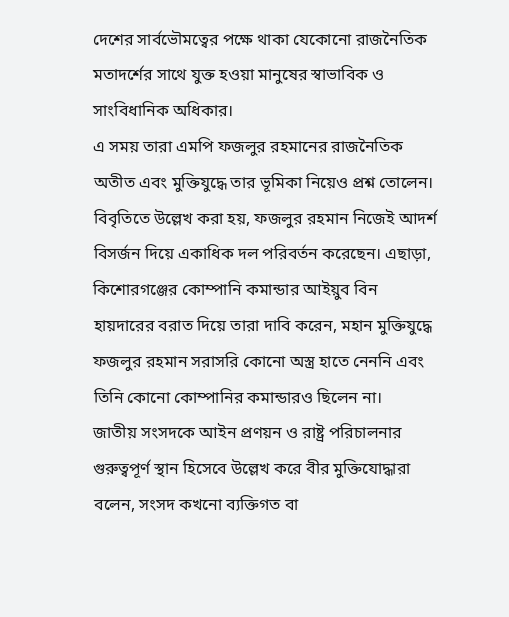দেশের সার্বভৌমত্বের পক্ষে থাকা যেকোনো রাজনৈতিক মতাদর্শের সাথে যুক্ত হওয়া মানুষের স্বাভাবিক ও সাংবিধানিক অধিকার।
এ সময় তারা এমপি ফজলুর রহমানের রাজনৈতিক অতীত এবং মুক্তিযুদ্ধে তার ভূমিকা নিয়েও প্রশ্ন তোলেন। বিবৃতিতে উল্লেখ করা হয়, ফজলুর রহমান নিজেই আদর্শ বিসর্জন দিয়ে একাধিক দল পরিবর্তন করেছেন। এছাড়া, কিশোরগঞ্জের কোম্পানি কমান্ডার আইয়ুব বিন হায়দারের বরাত দিয়ে তারা দাবি করেন, মহান মুক্তিযুদ্ধে ফজলুর রহমান সরাসরি কোনো অস্ত্র হাতে নেননি এবং তিনি কোনো কোম্পানির কমান্ডারও ছিলেন না।
জাতীয় সংসদকে আইন প্রণয়ন ও রাষ্ট্র পরিচালনার গুরুত্বপূর্ণ স্থান হিসেবে উল্লেখ করে বীর মুক্তিযোদ্ধারা বলেন, সংসদ কখনো ব্যক্তিগত বা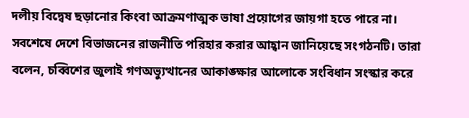দলীয় বিদ্বেষ ছড়ানোর কিংবা আক্রমণাত্মক ভাষা প্রয়োগের জায়গা হতে পারে না।
সবশেষে দেশে বিভাজনের রাজনীতি পরিহার করার আহ্বান জানিয়েছে সংগঠনটি। তারা বলেন, চব্বিশের জুলাই গণঅভ্যুত্থানের আকাঙ্ক্ষার আলোকে সংবিধান সংস্কার করে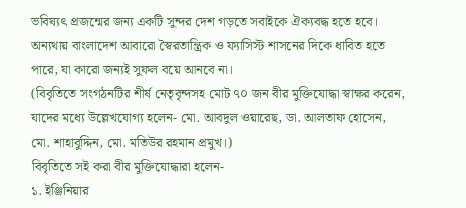ভবিষ্যৎ প্রজন্মের জন্য একটি সুন্দর দেশ গড়তে সবাইকে ঐক্যবদ্ধ হতে হবে। অন্যথায় বাংলাদেশ আবারো স্বৈরতান্ত্রিক ও ফ্যাসিস্ট শাসনের দিকে ধাবিত হতে পারে, যা কারো জন্যই সুফল বয়ে আনবে না।
(বিবৃতিতে সংগঠনটির শীর্ষ নেতৃবৃন্দসহ মোট ৭০ জন বীর মুক্তিযোদ্ধা স্বাক্ষর করেন, যাদের মধ্যে উল্লেখযোগ্য হলেন- মো. আবদুল ওয়ারেছ, ডা. আলতাফ হোসেন, মো. শাহাবুদ্দিন, মো. মতিউর রহমান প্রমুখ।)
বিবৃতিতে সই করা বীর মুক্তিযোদ্ধারা হলেন-
১. ইঞ্জিনিয়ার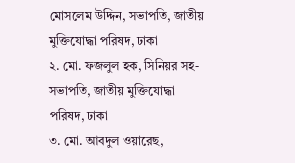মোসলেম উদ্দিন, সভাপতি, জাতীয় মুক্তিযোদ্ধা পরিষদ, ঢাকা
২. মো. ফজলুল হক, সিনিয়র সহ-সভাপতি, জাতীয় মুক্তিযোদ্ধা পরিষদ, ঢাকা
৩. মো. আবদুল ওয়ারেছ,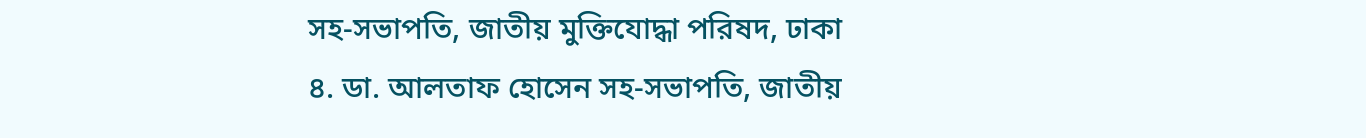সহ-সভাপতি, জাতীয় মুক্তিযোদ্ধা পরিষদ, ঢাকা
৪. ডা. আলতাফ হোসেন সহ-সভাপতি, জাতীয়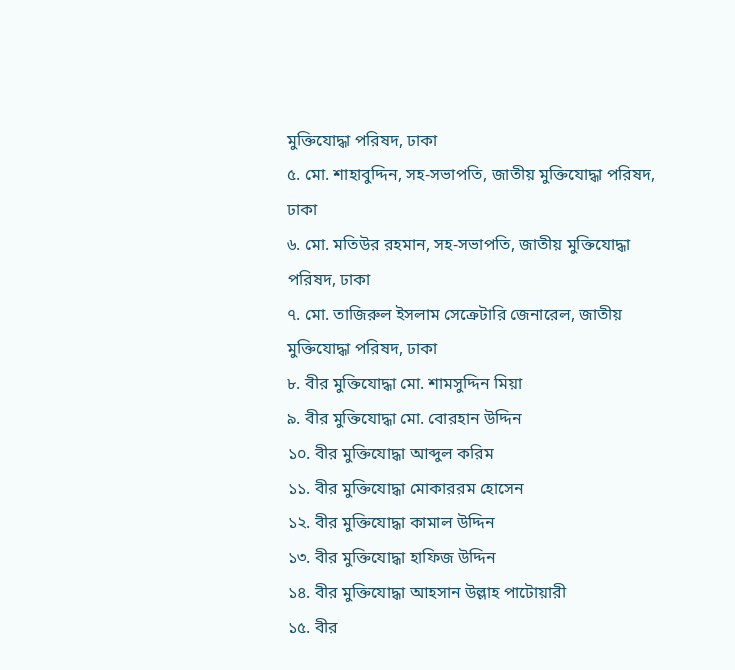মুক্তিযোদ্ধা পরিষদ, ঢাকা
৫. মো. শাহাবুদ্দিন, সহ-সভাপতি, জাতীয় মুক্তিযোদ্ধা পরিষদ, ঢাকা
৬. মো. মতিউর রহমান, সহ-সভাপতি, জাতীয় মুক্তিযোদ্ধা পরিষদ, ঢাকা
৭. মো. তাজিরুল ইসলাম সেক্রেটারি জেনারেল, জাতীয় মুক্তিযোদ্ধা পরিষদ, ঢাকা
৮. বীর মুক্তিযোদ্ধা মো. শামসুদ্দিন মিয়া
৯. বীর মুক্তিযোদ্ধা মো. বোরহান উদ্দিন
১০. বীর মুক্তিযোদ্ধা আব্দুল করিম
১১. বীর মুক্তিযোদ্ধা মোকাররম হোসেন
১২. বীর মুক্তিযোদ্ধা কামাল উদ্দিন
১৩. বীর মুক্তিযোদ্ধা হাফিজ উদ্দিন
১৪. বীর মুক্তিযোদ্ধা আহসান উল্লাহ পাটোয়ারী
১৫. বীর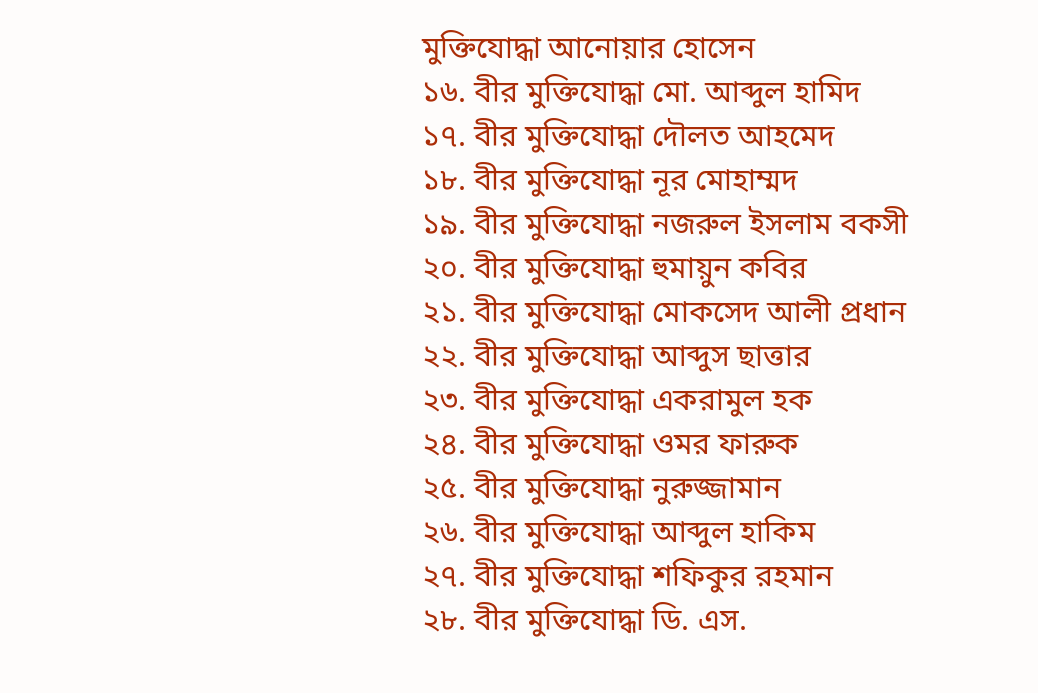মুক্তিযোদ্ধা আনোয়ার হোসেন
১৬. বীর মুক্তিযোদ্ধা মো. আব্দুল হামিদ
১৭. বীর মুক্তিযোদ্ধা দৌলত আহমেদ
১৮. বীর মুক্তিযোদ্ধা নূর মোহাম্মদ
১৯. বীর মুক্তিযোদ্ধা নজরুল ইসলাম বকসী
২০. বীর মুক্তিযোদ্ধা হুমায়ুন কবির
২১. বীর মুক্তিযোদ্ধা মোকসেদ আলী প্রধান
২২. বীর মুক্তিযোদ্ধা আব্দুস ছাত্তার
২৩. বীর মুক্তিযোদ্ধা একরামুল হক
২৪. বীর মুক্তিযোদ্ধা ওমর ফারুক
২৫. বীর মুক্তিযোদ্ধা নুরুজ্জামান
২৬. বীর মুক্তিযোদ্ধা আব্দুল হাকিম
২৭. বীর মুক্তিযোদ্ধা শফিকুর রহমান
২৮. বীর মুক্তিযোদ্ধা ডি. এস.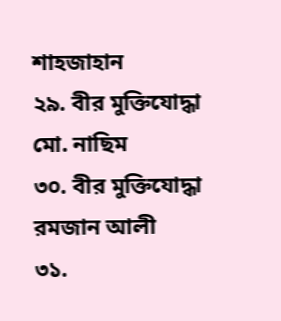শাহজাহান
২৯. বীর মুক্তিযোদ্ধা মো. নাছিম
৩০. বীর মুক্তিযোদ্ধা রমজান আলী
৩১.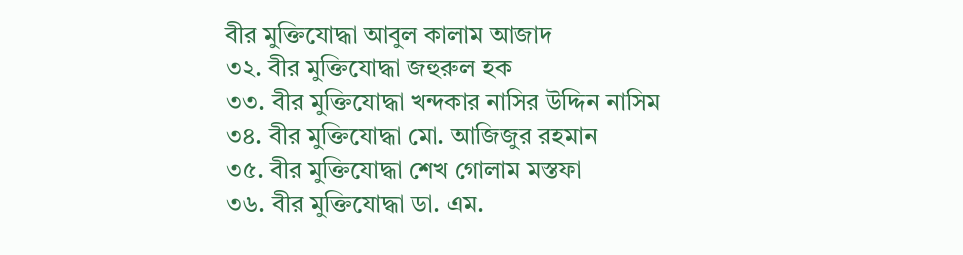বীর মুক্তিযোদ্ধা আবুল কালাম আজাদ
৩২. বীর মুক্তিযোদ্ধা জহুরুল হক
৩৩. বীর মুক্তিযোদ্ধা খন্দকার নাসির উদ্দিন নাসিম
৩৪. বীর মুক্তিযোদ্ধা মো. আজিজুর রহমান
৩৫. বীর মুক্তিযোদ্ধা শেখ গোলাম মস্তফা
৩৬. বীর মুক্তিযোদ্ধা ডা. এম.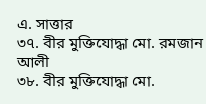এ. সাত্তার
৩৭. বীর মুক্তিযোদ্ধা মো. রমজান আলী
৩৮. বীর মুক্তিযোদ্ধা মো.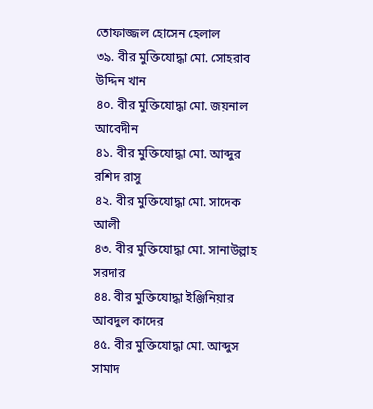তোফাজ্জল হোসেন হেলাল
৩৯. বীর মুক্তিযোদ্ধা মো. সোহরাব উদ্দিন খান
৪০. বীর মুক্তিযোদ্ধা মো. জয়নাল আবেদীন
৪১. বীর মুক্তিযোদ্ধা মো. আব্দুর রশিদ রাসু
৪২. বীর মুক্তিযোদ্ধা মো. সাদেক আলী
৪৩. বীর মুক্তিযোদ্ধা মো. সানাউল্লাহ সরদার
৪৪. বীর মুক্তিযোদ্ধা ইঞ্জিনিয়ার আবদুল কাদের
৪৫. বীর মুক্তিযোদ্ধা মো. আব্দুস সামাদ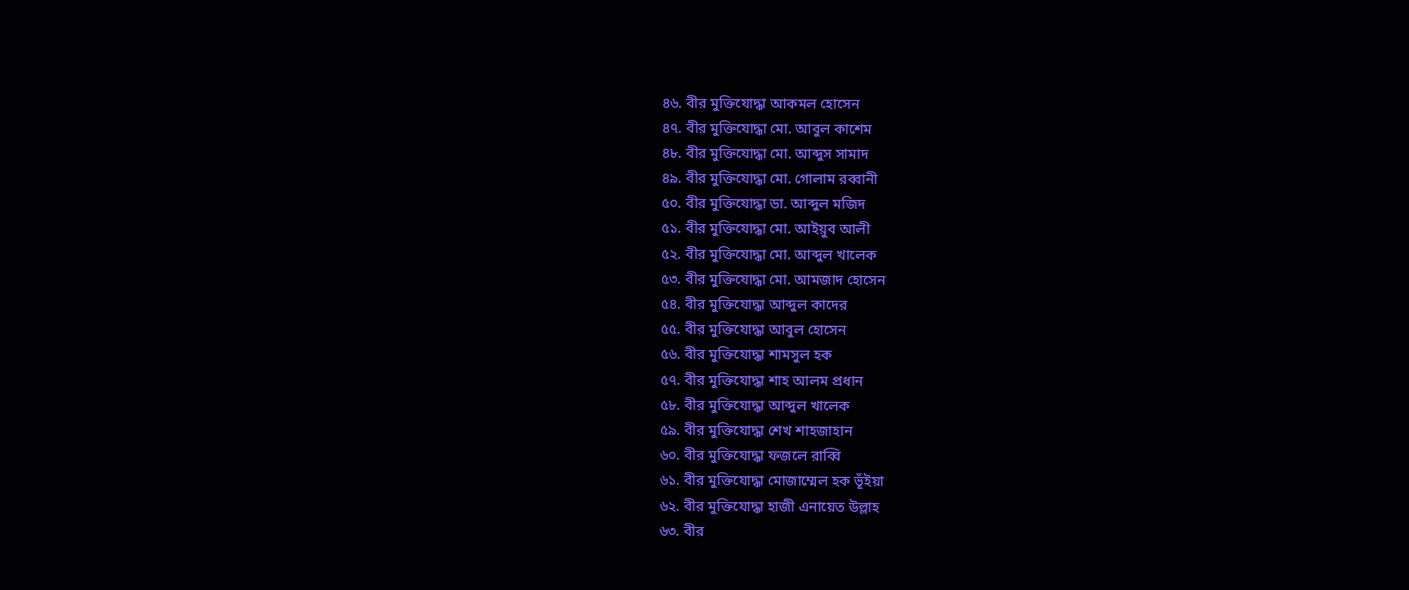৪৬. বীর মুক্তিযোদ্ধা আকমল হোসেন
৪৭. বীর মুক্তিযোদ্ধা মো. আবুল কাশেম
৪৮. বীর মুক্তিযোদ্ধা মো. আব্দুস সামাদ
৪৯. বীর মুক্তিযোদ্ধা মো. গোলাম রব্বানী
৫০. বীর মুক্তিযোদ্ধা ডা. আব্দুল মজিদ
৫১. বীর মুক্তিযোদ্ধা মো. আইয়ুব আলী
৫২. বীর মুক্তিযোদ্ধা মো. আব্দুল খালেক
৫৩. বীর মুক্তিযোদ্ধা মো. আমজাদ হোসেন
৫৪. বীর মুক্তিযোদ্ধা আব্দুল কাদের
৫৫. বীর মুক্তিযোদ্ধা আবুল হোসেন
৫৬. বীর মুক্তিযোদ্ধা শামসুল হক
৫৭. বীর মুক্তিযোদ্ধা শাহ আলম প্রধান
৫৮. বীর মুক্তিযোদ্ধা আব্দুল খালেক
৫৯. বীর মুক্তিযোদ্ধা শেখ শাহজাহান
৬০. বীর মুক্তিযোদ্ধা ফজলে রাব্বি
৬১. বীর মুক্তিযোদ্ধা মোজাম্মেল হক ভূঁইয়া
৬২. বীর মুক্তিযোদ্ধা হাজী এনায়েত উল্লাহ
৬৩. বীর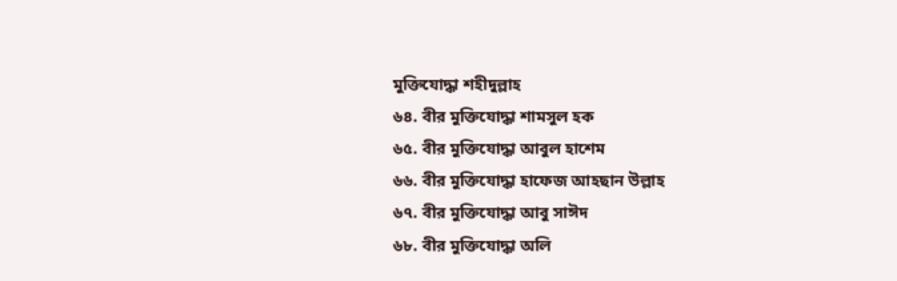মুক্তিযোদ্ধা শহীদুল্লাহ
৬৪. বীর মুক্তিযোদ্ধা শামসুল হক
৬৫. বীর মুক্তিযোদ্ধা আবুল হাশেম
৬৬. বীর মুক্তিযোদ্ধা হাফেজ আহছান উল্লাহ
৬৭. বীর মুক্তিযোদ্ধা আবু সাঈদ
৬৮. বীর মুক্তিযোদ্ধা অলি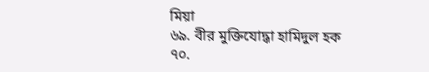মিয়া
৬৯. বীর মুক্তিযোদ্ধা হামিদুল হক
৭০.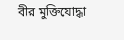বীর মুক্তিযোদ্ধা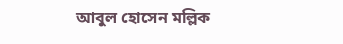আবুল হোসেন মল্লিক